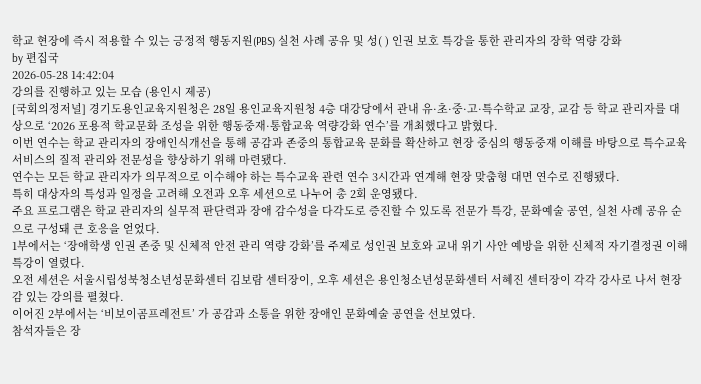학교 현장에 즉시 적용할 수 있는 긍정적 행동지원(PBS) 실천 사례 공유 및 성( ) 인권 보호 특강을 통한 관리자의 장학 역량 강화
by 편집국
2026-05-28 14:42:04
강의를 진행하고 있는 모습 (용인시 제공)
[국회의정저널] 경기도용인교육지원청은 28일 용인교육지원청 4층 대강당에서 관내 유·초·중·고·특수학교 교장, 교감 등 학교 관리자를 대상으로 ‘2026 포용적 학교문화 조성을 위한 행동중재·통합교육 역량강화 연수’를 개최했다고 밝혔다.
이번 연수는 학교 관리자의 장애인식개선을 통해 공감과 존중의 통합교육 문화를 확산하고 현장 중심의 행동중재 이해를 바탕으로 특수교육 서비스의 질적 관리와 전문성을 향상하기 위해 마련됐다.
연수는 모든 학교 관리자가 의무적으로 이수해야 하는 특수교육 관련 연수 3시간과 연계해 현장 맞춤형 대면 연수로 진행됐다.
특히 대상자의 특성과 일정을 고려해 오전과 오후 세션으로 나누어 총 2회 운영됐다.
주요 프로그램은 학교 관리자의 실무적 판단력과 장애 감수성을 다각도로 증진할 수 있도록 전문가 특강, 문화예술 공연, 실천 사례 공유 순으로 구성돼 큰 호응을 얻었다.
1부에서는 ‘장애학생 인권 존중 및 신체적 안전 관리 역량 강화’를 주제로 성인권 보호와 교내 위기 사안 예방을 위한 신체적 자기결정권 이해 특강이 열렸다.
오전 세션은 서울시립성북청소년성문화센터 김보람 센터장이, 오후 세션은 용인청소년성문화센터 서혜진 센터장이 각각 강사로 나서 현장감 있는 강의를 펼쳤다.
이어진 2부에서는 ‘비보이곰프레전트’ 가 공감과 소통을 위한 장애인 문화예술 공연을 선보였다.
참석자들은 장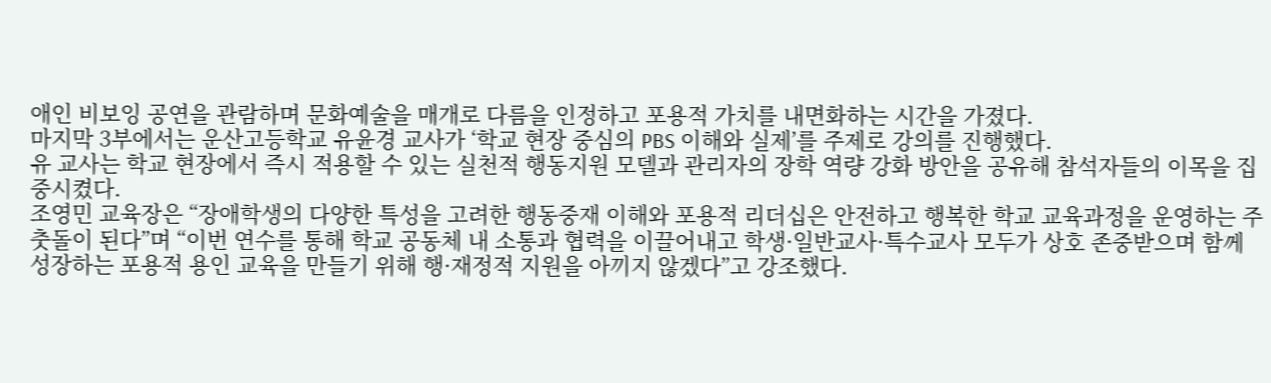애인 비보잉 공연을 관람하며 문화예술을 매개로 다름을 인정하고 포용적 가치를 내면화하는 시간을 가졌다.
마지막 3부에서는 운산고등학교 유윤경 교사가 ‘학교 현장 중심의 PBS 이해와 실제’를 주제로 강의를 진행했다.
유 교사는 학교 현장에서 즉시 적용할 수 있는 실천적 행동지원 모델과 관리자의 장학 역량 강화 방안을 공유해 참석자들의 이목을 집중시켰다.
조영민 교육장은 “장애학생의 다양한 특성을 고려한 행동중재 이해와 포용적 리더십은 안전하고 행복한 학교 교육과정을 운영하는 주춧돌이 된다”며 “이번 연수를 통해 학교 공동체 내 소통과 협력을 이끌어내고 학생·일반교사·특수교사 모두가 상호 존중받으며 함께 성장하는 포용적 용인 교육을 만들기 위해 행·재정적 지원을 아끼지 않겠다”고 강조했다.